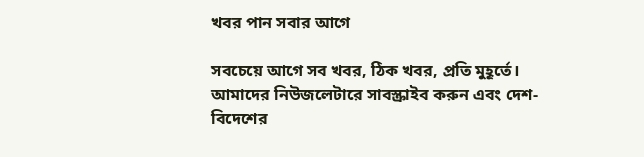খবর পান সবার আগে

সবচেয়ে আগে সব খবর, ঠিক খবর, প্রতি মুহূর্তে। আমাদের নিউজলেটারে সাবস্ক্রাইব করুন এবং দেশ-বিদেশের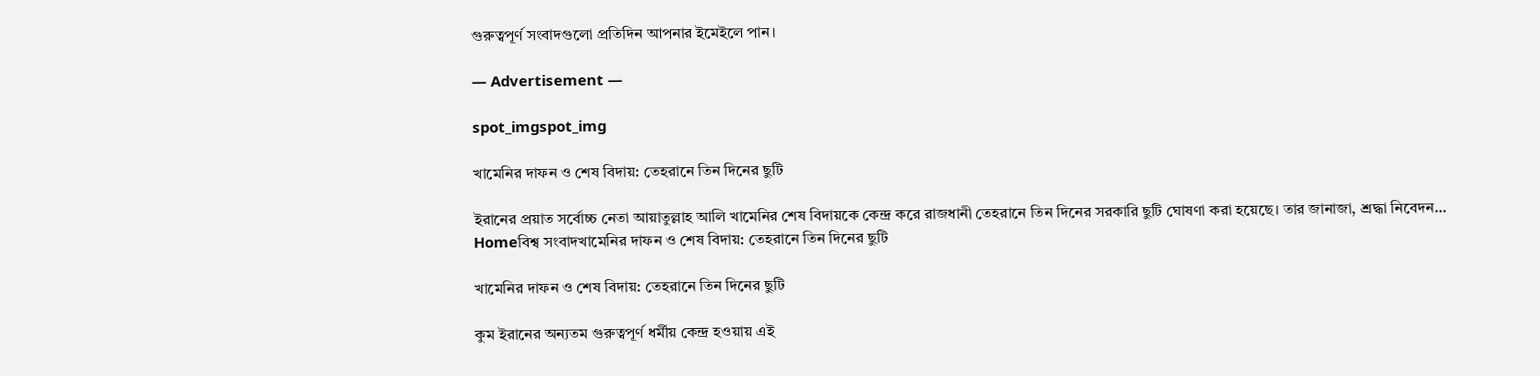গুরুত্বপূর্ণ সংবাদগুলো প্রতিদিন আপনার ইমেইলে পান।

― Advertisement ―

spot_imgspot_img

খামেনির দাফন ও শেষ বিদায়: তেহরানে তিন দিনের ছুটি

ইরানের প্রয়াত সর্বোচ্চ নেতা আয়াতুল্লাহ আলি খামেনির শেষ বিদায়কে কেন্দ্র করে রাজধানী তেহরানে তিন দিনের সরকারি ছুটি ঘোষণা করা হয়েছে। তার জানাজা, শ্রদ্ধা নিবেদন...
Homeবিশ্ব সংবাদখামেনির দাফন ও শেষ বিদায়: তেহরানে তিন দিনের ছুটি

খামেনির দাফন ও শেষ বিদায়: তেহরানে তিন দিনের ছুটি

কুম ইরানের অন্যতম গুরুত্বপূর্ণ ধর্মীয় কেন্দ্র হওয়ায় এই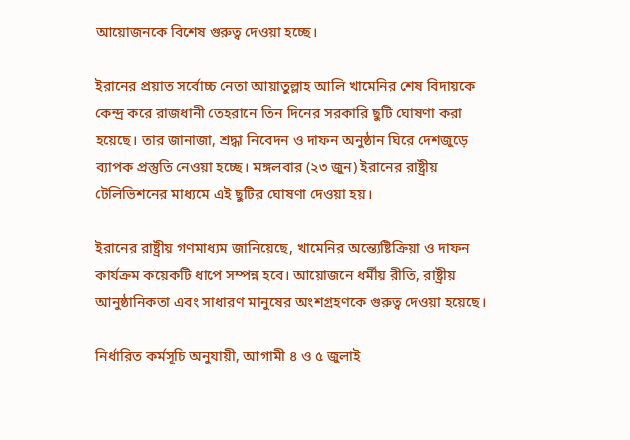আয়োজনকে বিশেষ গুরুত্ব দেওয়া হচ্ছে।

ইরানের প্রয়াত সর্বোচ্চ নেতা আয়াতুল্লাহ আলি খামেনির শেষ বিদায়কে কেন্দ্র করে রাজধানী তেহরানে তিন দিনের সরকারি ছুটি ঘোষণা করা হয়েছে। তার জানাজা, শ্রদ্ধা নিবেদন ও দাফন অনুষ্ঠান ঘিরে দেশজুড়ে ব্যাপক প্রস্তুতি নেওয়া হচ্ছে। মঙ্গলবার (২৩ জুন) ইরানের রাষ্ট্রীয় টেলিভিশনের মাধ্যমে এই ছুটির ঘোষণা দেওয়া হয়।

ইরানের রাষ্ট্রীয় গণমাধ্যম জানিয়েছে, খামেনির অন্ত্যেষ্টিক্রিয়া ও দাফন কার্যক্রম কয়েকটি ধাপে সম্পন্ন হবে। আয়োজনে ধর্মীয় রীতি, রাষ্ট্রীয় আনুষ্ঠানিকতা এবং সাধারণ মানুষের অংশগ্রহণকে গুরুত্ব দেওয়া হয়েছে।

নির্ধারিত কর্মসূচি অনুযায়ী, আগামী ৪ ও ৫ জুলাই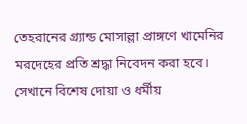তেহরানের গ্র্যান্ড মোসাল্লা প্রাঙ্গণে খামেনির মরদেহের প্রতি শ্রদ্ধা নিবেদন করা হবে। সেখানে বিশেষ দোয়া ও ধর্মীয়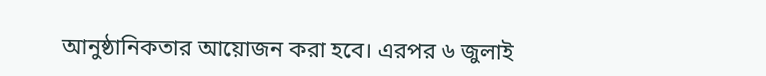আনুষ্ঠানিকতার আয়োজন করা হবে। এরপর ৬ জুলাই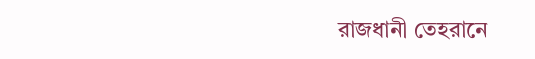রাজধানী তেহরানে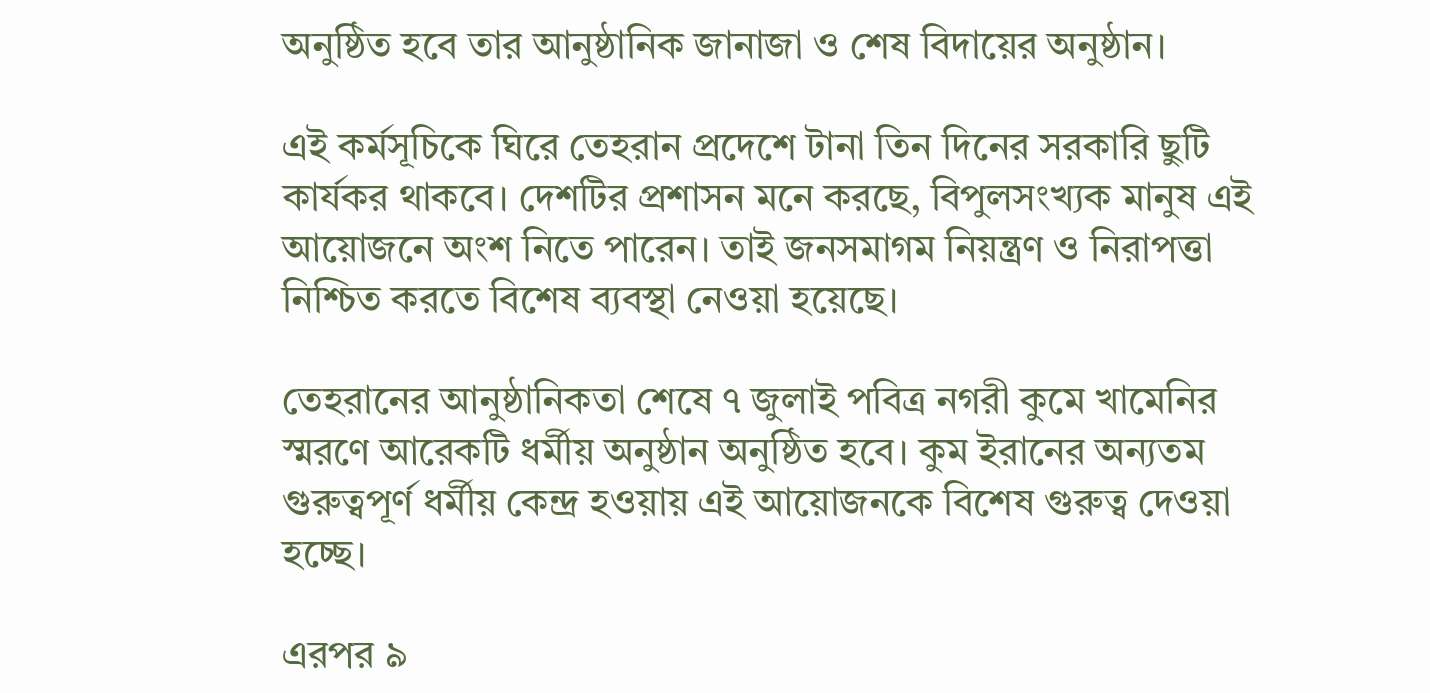অনুষ্ঠিত হবে তার আনুষ্ঠানিক জানাজা ও শেষ বিদায়ের অনুষ্ঠান।

এই কর্মসূচিকে ঘিরে তেহরান প্রদেশে টানা তিন দিনের সরকারি ছুটি কার্যকর থাকবে। দেশটির প্রশাসন মনে করছে, বিপুলসংখ্যক মানুষ এই আয়োজনে অংশ নিতে পারেন। তাই জনসমাগম নিয়ন্ত্রণ ও নিরাপত্তা নিশ্চিত করতে বিশেষ ব্যবস্থা নেওয়া হয়েছে।

তেহরানের আনুষ্ঠানিকতা শেষে ৭ জুলাই পবিত্র নগরী কুমে খামেনির স্মরণে আরেকটি ধর্মীয় অনুষ্ঠান অনুষ্ঠিত হবে। কুম ইরানের অন্যতম গুরুত্বপূর্ণ ধর্মীয় কেন্দ্র হওয়ায় এই আয়োজনকে বিশেষ গুরুত্ব দেওয়া হচ্ছে।

এরপর ৯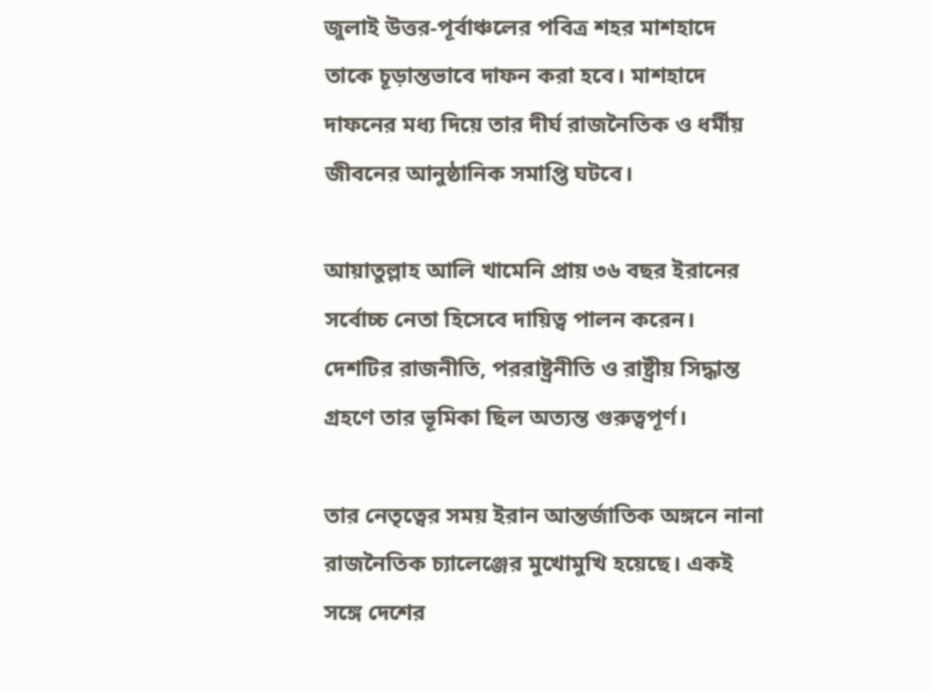জুলাই উত্তর-পূর্বাঞ্চলের পবিত্র শহর মাশহাদে তাকে চূড়ান্তভাবে দাফন করা হবে। মাশহাদে দাফনের মধ্য দিয়ে তার দীর্ঘ রাজনৈতিক ও ধর্মীয় জীবনের আনুষ্ঠানিক সমাপ্তি ঘটবে।

আয়াতুল্লাহ আলি খামেনি প্রায় ৩৬ বছর ইরানের সর্বোচ্চ নেতা হিসেবে দায়িত্ব পালন করেন। দেশটির রাজনীতি, পররাষ্ট্রনীতি ও রাষ্ট্রীয় সিদ্ধান্ত গ্রহণে তার ভূমিকা ছিল অত্যন্ত গুরুত্বপূর্ণ।

তার নেতৃত্বের সময় ইরান আন্তর্জাতিক অঙ্গনে নানা রাজনৈতিক চ্যালেঞ্জের মুখোমুখি হয়েছে। একই সঙ্গে দেশের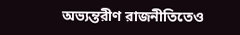অভ্যন্তরীণ রাজনীতিতেও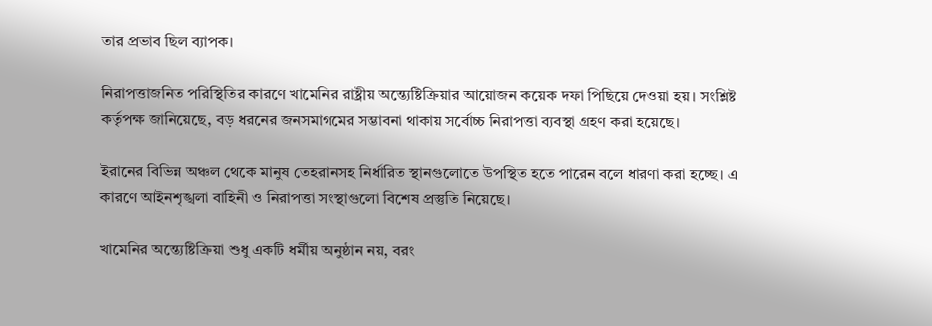তার প্রভাব ছিল ব্যাপক।

নিরাপত্তাজনিত পরিস্থিতির কারণে খামেনির রাষ্ট্রীয় অন্ত্যেষ্টিক্রিয়ার আয়োজন কয়েক দফা পিছিয়ে দেওয়া হয়। সংশ্লিষ্ট কর্তৃপক্ষ জানিয়েছে, বড় ধরনের জনসমাগমের সম্ভাবনা থাকায় সর্বোচ্চ নিরাপত্তা ব্যবস্থা গ্রহণ করা হয়েছে।

ইরানের বিভিন্ন অঞ্চল থেকে মানুষ তেহরানসহ নির্ধারিত স্থানগুলোতে উপস্থিত হতে পারেন বলে ধারণা করা হচ্ছে। এ কারণে আইনশৃঙ্খলা বাহিনী ও নিরাপত্তা সংস্থাগুলো বিশেষ প্রস্তুতি নিয়েছে।

খামেনির অন্ত্যেষ্টিক্রিয়া শুধু একটি ধর্মীয় অনুষ্ঠান নয়, বরং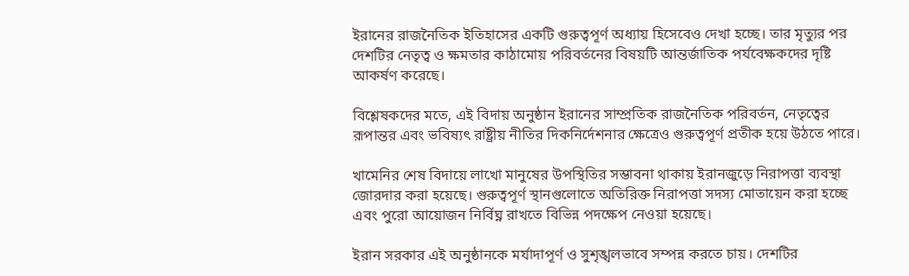ইরানের রাজনৈতিক ইতিহাসের একটি গুরুত্বপূর্ণ অধ্যায় হিসেবেও দেখা হচ্ছে। তার মৃত্যুর পর দেশটির নেতৃত্ব ও ক্ষমতার কাঠামোয় পরিবর্তনের বিষয়টি আন্তর্জাতিক পর্যবেক্ষকদের দৃষ্টি আকর্ষণ করেছে।

বিশ্লেষকদের মতে, এই বিদায় অনুষ্ঠান ইরানের সাম্প্রতিক রাজনৈতিক পরিবর্তন, নেতৃত্বের রূপান্তর এবং ভবিষ্যৎ রাষ্ট্রীয় নীতির দিকনির্দেশনার ক্ষেত্রেও গুরুত্বপূর্ণ প্রতীক হয়ে উঠতে পারে।

খামেনির শেষ বিদায়ে লাখো মানুষের উপস্থিতির সম্ভাবনা থাকায় ইরানজুড়ে নিরাপত্তা ব্যবস্থা জোরদার করা হয়েছে। গুরুত্বপূর্ণ স্থানগুলোতে অতিরিক্ত নিরাপত্তা সদস্য মোতায়েন করা হচ্ছে এবং পুরো আয়োজন নির্বিঘ্ন রাখতে বিভিন্ন পদক্ষেপ নেওয়া হয়েছে।

ইরান সরকার এই অনুষ্ঠানকে মর্যাদাপূর্ণ ও সুশৃঙ্খলভাবে সম্পন্ন করতে চায়। দেশটির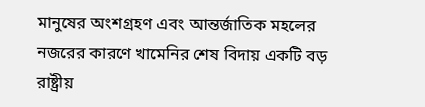মানুষের অংশগ্রহণ এবং আন্তর্জাতিক মহলের নজরের কারণে খামেনির শেষ বিদায় একটি বড় রাষ্ট্রীয়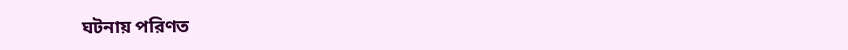ঘটনায় পরিণত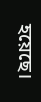হয়েছে।